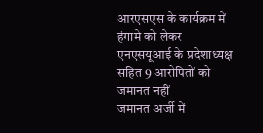आरएसएस के कार्यक्रम में हंगामे को लेकर एनएसयूआई के प्रदेशाध्यक्ष सहित 9 आरोपितों को जमानत नहीं
जमानत अर्जी में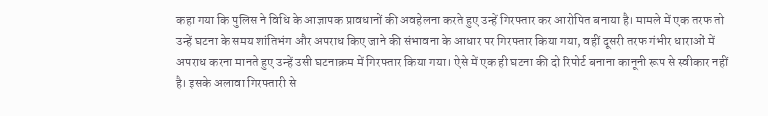कहा गया कि पुलिस ने विधि के आज्ञापक प्रावधानों की अवहेलना करते हुए उन्हें गिरफ्तार कर आरोपित बनाया है। मामले में एक तरफ तो उन्हें घटना के समय शांतिभंग और अपराध किए जाने की संभावना के आधार पर गिरफ्तार किया गया, वहीं दूसरी तरफ गंभीर धाराओं में अपराध करना मानते हुए उन्हें उसी घटनाक्रम में गिरफ्तार किया गया। ऐसे में एक ही घटना की दो रिपोर्ट बनाना कानूनी रूप से स्वीकार नहीं है। इसके अलावा गिरफ्तारी से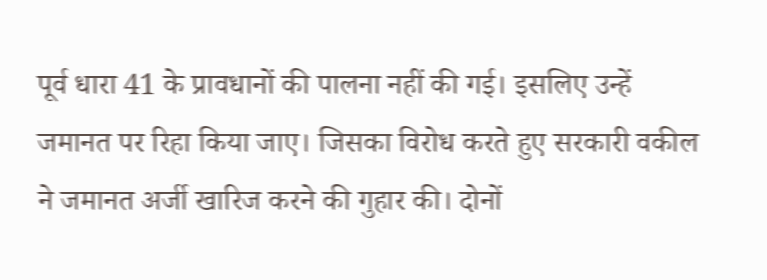पूर्व धारा 41 के प्रावधानों की पालना नहीं की गई। इसलिए उन्हें जमानत पर रिहा किया जाए। जिसका विरोध करते हुए सरकारी वकील ने जमानत अर्जी खारिज करने की गुहार की। दोनों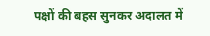पक्षों की बहस सुनकर अदालत में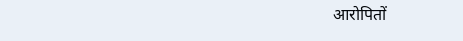आरोपितों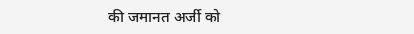की जमानत अर्जी को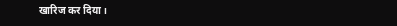खारिज कर दिया।